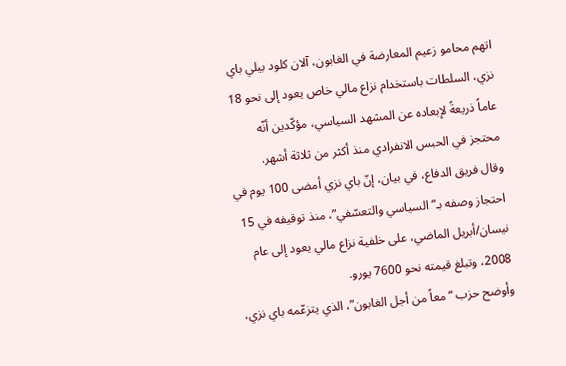اتهم محامو زعيم المعارضة في الغابون، آلان كلود بيلي باي نزي، السلطات باستخدام نزاع مالي خاص يعود إلى نحو 18 عاماً ذريعةً لإبعاده عن المشهد السياسي، مؤكّدين أنّه محتجز في الحبس الانفرادي منذ أكثر من ثلاثة أشهر.
وقال فريق الدفاع، في بيان، إنّ باي نزي أمضى 100 يوم في احتجاز وصفه بـ”السياسي والتعسّفي”، منذ توقيفه في 15 نيسان/أبريل الماضي، على خلفية نزاع مالي يعود إلى عام 2008، وتبلغ قيمته نحو 7600 يورو.
وأوضح حزب “معاً من أجل الغابون”، الذي يتزعّمه باي نزي،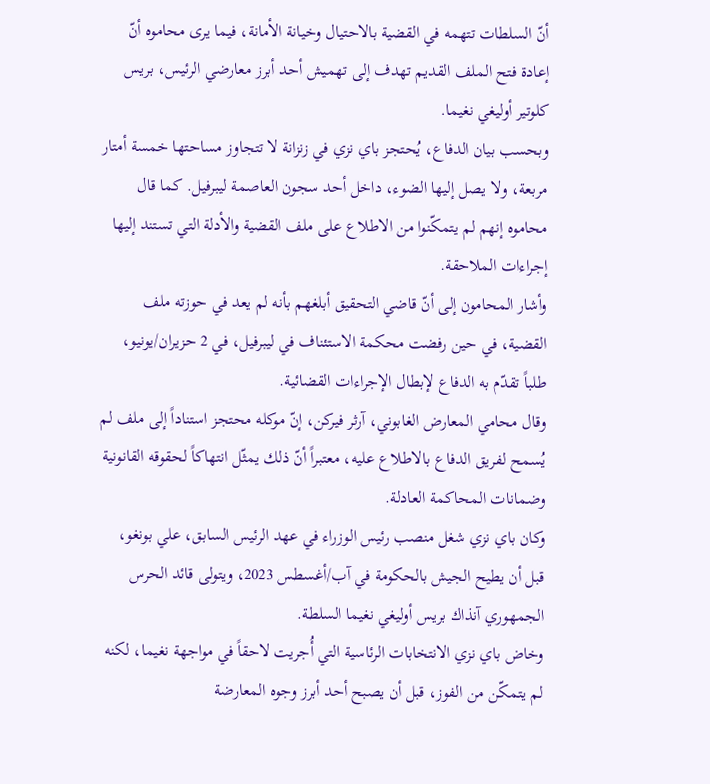أنّ السلطات تتهمه في القضية بالاحتيال وخيانة الأمانة، فيما يرى محاموه أنّ إعادة فتح الملف القديم تهدف إلى تهميش أحد أبرز معارضي الرئيس، بريس كلوتير أوليغي نغيما.
وبحسب بيان الدفاع، يُحتجز باي نزي في زنزانة لا تتجاوز مساحتها خمسة أمتار مربعة، ولا يصل إليها الضوء، داخل أحد سجون العاصمة ليبرفيل. كما قال محاموه إنهم لم يتمكّنوا من الاطلاع على ملف القضية والأدلة التي تستند إليها إجراءات الملاحقة.
وأشار المحامون إلى أنّ قاضي التحقيق أبلغهم بأنه لم يعد في حوزته ملف القضية، في حين رفضت محكمة الاستئناف في ليبرفيل، في 2 حزيران/يونيو، طلباً تقدّم به الدفاع لإبطال الإجراءات القضائية.
وقال محامي المعارض الغابوني، آرثر فيركن، إنّ موكله محتجز استناداً إلى ملف لم يُسمح لفريق الدفاع بالاطلاع عليه، معتبراً أنّ ذلك يمثّل انتهاكاً لحقوقه القانونية وضمانات المحاكمة العادلة.
وكان باي نزي شغل منصب رئيس الوزراء في عهد الرئيس السابق، علي بونغو، قبل أن يطيح الجيش بالحكومة في آب/أغسطس 2023، ويتولى قائد الحرس الجمهوري آنذاك بريس أوليغي نغيما السلطة.
وخاض باي نزي الانتخابات الرئاسية التي أُجريت لاحقاً في مواجهة نغيما، لكنه لم يتمكّن من الفوز، قبل أن يصبح أحد أبرز وجوه المعارضة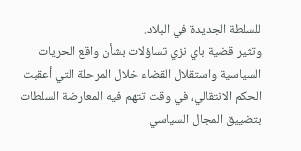للسلطة الجديدة في البلاد.
وتثير قضية باي نزي تساؤلات بشأن واقع الحريات السياسية واستقلال القضاء خلال المرحلة التي أعقبت الحكم الانتقالي، في وقت تتهم فيه المعارضة السلطات بتضييق المجال السياسي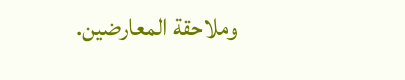وملاحقة المعارضين.